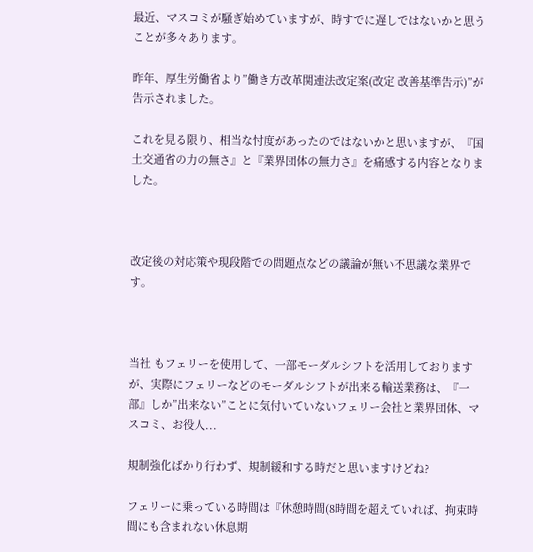最近、マスコミが騒ぎ始めていますが、時すでに遅しではないかと思うことが多々あります。

昨年、厚生労働省より”働き方改革関連法改定案(改定 改善基準告示)”が告示されました。

これを見る限り、相当な忖度があったのではないかと思いますが、『国土交通省の力の無さ』と『業界団体の無力さ』を痛感する内容となりました。



改定後の対応策や現段階での問題点などの議論が無い不思議な業界です。



当社 もフェリーを使用して、一部モーダルシフトを活用しておりますが、実際にフェリーなどのモーダルシフトが出来る輸送業務は、『一部』しか”出来ない”ことに気付いていないフェリー会社と業界団体、マスコミ、お役人...

規制強化ばかり行わず、規制緩和する時だと思いますけどね?

フェリーに乗っている時間は『休憩時間(8時間を超えていれば、拘束時間にも含まれない休息期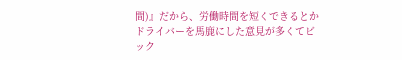間)』だから、労働時間を短くできるとかドライバーを馬鹿にした意見が多くてビック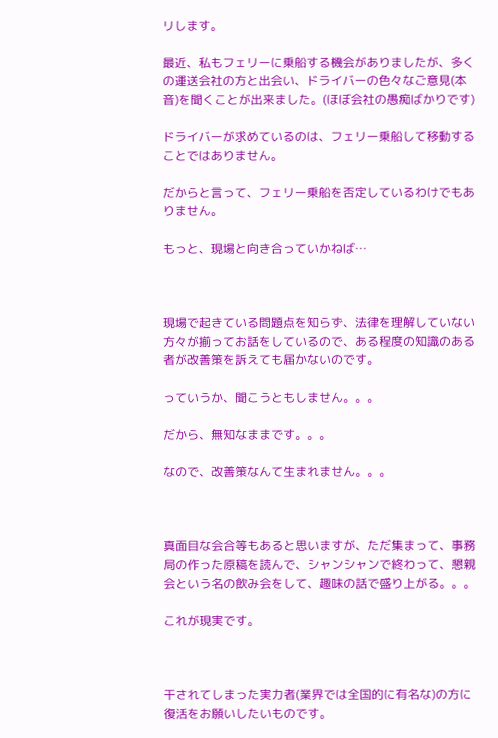リします。

最近、私もフェリーに乗船する機会がありましたが、多くの運送会社の方と出会い、ドライバーの色々なご意見(本音)を聞くことが出来ました。(ほぼ会社の愚痴ばかりです)

ドライバーが求めているのは、フェリー乗船して移動することではありません。

だからと言って、フェリー乗船を否定しているわけでもありません。

もっと、現場と向き合っていかねば…



現場で起きている問題点を知らず、法律を理解していない方々が揃ってお話をしているので、ある程度の知識のある者が改善策を訴えても届かないのです。

っていうか、聞こうともしません。。。

だから、無知なままです。。。

なので、改善策なんて生まれません。。。



真面目な会合等もあると思いますが、ただ集まって、事務局の作った原稿を読んで、シャンシャンで終わって、懇親会という名の飲み会をして、趣味の話で盛り上がる。。。

これが現実です。



干されてしまった実力者(業界では全国的に有名な)の方に復活をお願いしたいものです。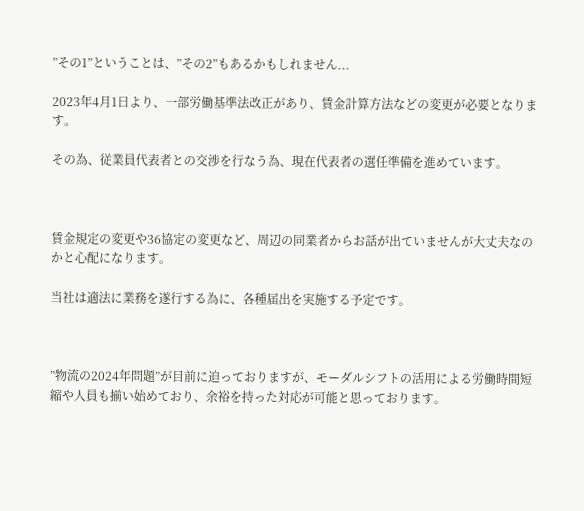”その1”ということは、”その2”もあるかもしれません...

2023年4月1日より、一部労働基準法改正があり、賃金計算方法などの変更が必要となります。

その為、従業員代表者との交渉を行なう為、現在代表者の選任準備を進めています。



賃金規定の変更や36協定の変更など、周辺の同業者からお話が出ていませんが大丈夫なのかと心配になります。

当社は適法に業務を遂行する為に、各種届出を実施する予定です。



”物流の2024年問題”が目前に迫っておりますが、モーダルシフトの活用による労働時間短縮や人員も揃い始めており、余裕を持った対応が可能と思っております。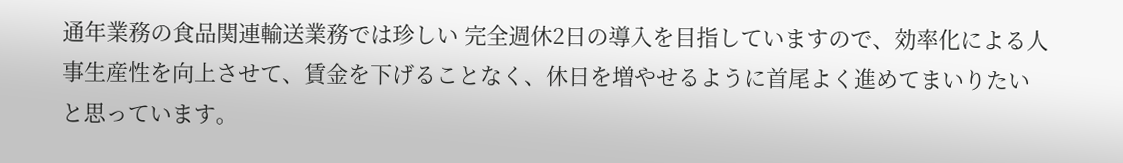通年業務の食品関連輸送業務では珍しい 完全週休2日の導入を目指していますので、効率化による人事生産性を向上させて、賃金を下げることなく、休日を増やせるように首尾よく進めてまいりたいと思っています。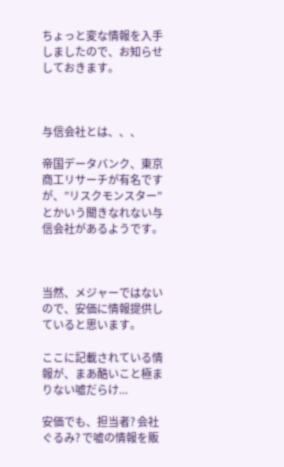ちょっと変な情報を入手しましたので、お知らせしておきます。



与信会社とは、、、

帝国データバンク、東京商工リサーチが有名ですが、”リスクモンスター”とかいう聞きなれない与信会社があるようです。



当然、メジャーではないので、安価に情報提供していると思います。

ここに記載されている情報が、まあ酷いこと極まりない嘘だらけ...

安価でも、担当者? 会社ぐるみ? で嘘の情報を販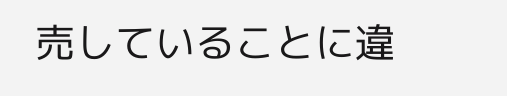売していることに違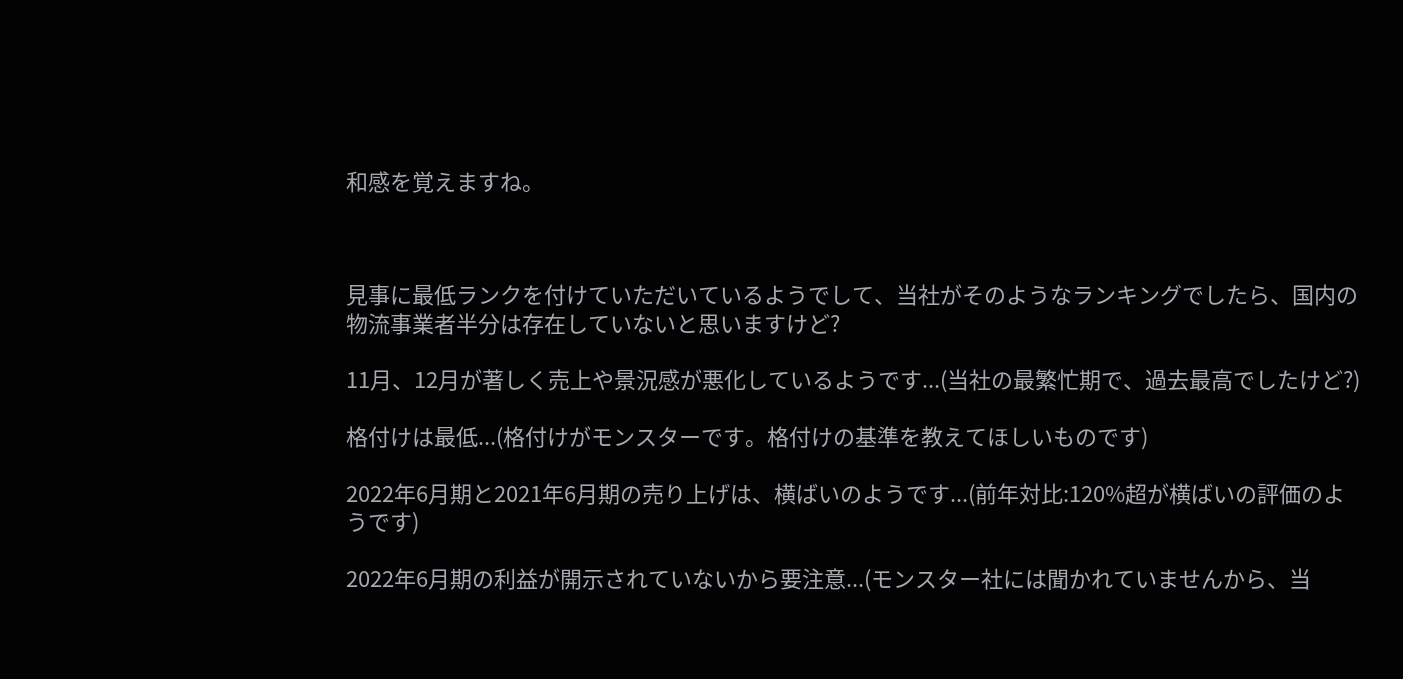和感を覚えますね。



見事に最低ランクを付けていただいているようでして、当社がそのようなランキングでしたら、国内の物流事業者半分は存在していないと思いますけど?

11月、12月が著しく売上や景況感が悪化しているようです...(当社の最繁忙期で、過去最高でしたけど?)

格付けは最低...(格付けがモンスターです。格付けの基準を教えてほしいものです)

2022年6月期と2021年6月期の売り上げは、横ばいのようです...(前年対比:120%超が横ばいの評価のようです)

2022年6月期の利益が開示されていないから要注意...(モンスター社には聞かれていませんから、当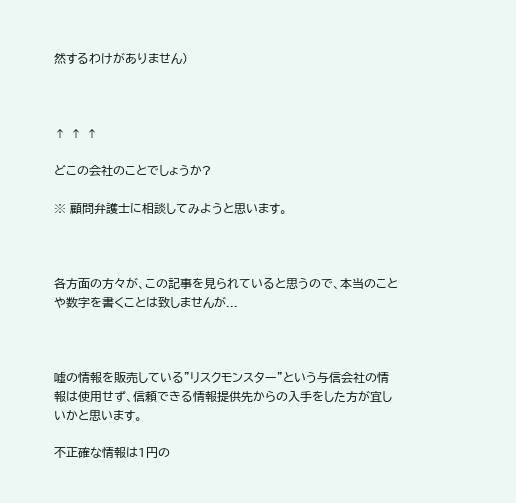然するわけがありません)



↑ ↑ ↑

どこの会社のことでしょうか?

※ 顧問弁護士に相談してみようと思います。



各方面の方々が、この記事を見られていると思うので、本当のことや数字を書くことは致しませんが...



嘘の情報を販売している”リスクモンスター”という与信会社の情報は使用せず、信頼できる情報提供先からの入手をした方が宜しいかと思います。

不正確な情報は1円の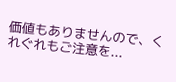価値もありませんので、くれぐれもご注意を...